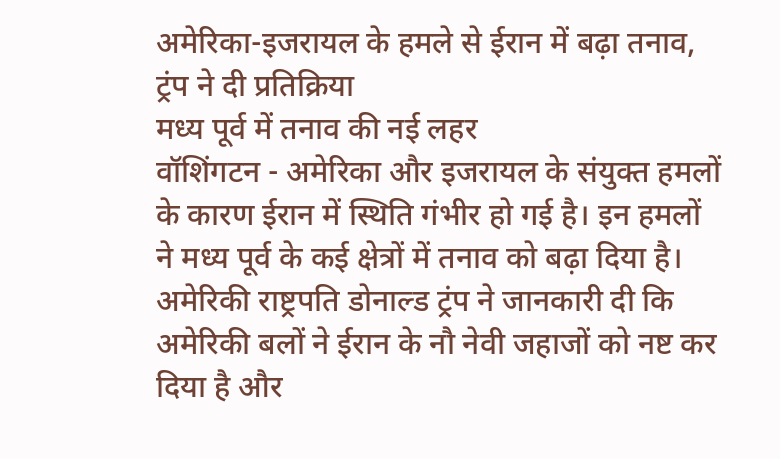अमेरिका-इजरायल के हमले से ईरान में बढ़ा तनाव, ट्रंप ने दी प्रतिक्रिया
मध्य पूर्व में तनाव की नई लहर
वॉशिंगटन - अमेरिका और इजरायल के संयुक्त हमलों के कारण ईरान में स्थिति गंभीर हो गई है। इन हमलों ने मध्य पूर्व के कई क्षेत्रों में तनाव को बढ़ा दिया है। अमेरिकी राष्ट्रपति डोनाल्ड ट्रंप ने जानकारी दी कि अमेरिकी बलों ने ईरान के नौ नेवी जहाजों को नष्ट कर दिया है और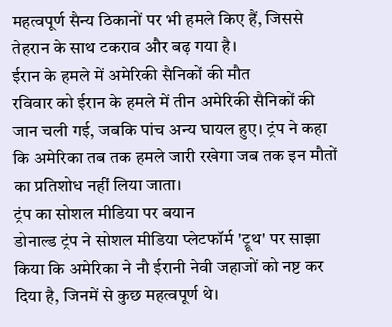महत्वपूर्ण सैन्य ठिकानों पर भी हमले किए हैं, जिससे तेहरान के साथ टकराव और बढ़ गया है।
ईरान के हमले में अमेरिकी सैनिकों की मौत
रविवार को ईरान के हमले में तीन अमेरिकी सैनिकों की जान चली गई, जबकि पांच अन्य घायल हुए। ट्रंप ने कहा कि अमेरिका तब तक हमले जारी रखेगा जब तक इन मौतों का प्रतिशोध नहीं लिया जाता।
ट्रंप का सोशल मीडिया पर बयान
डोनाल्ड ट्रंप ने सोशल मीडिया प्लेटफॉर्म 'ट्रूथ' पर साझा किया कि अमेरिका ने नौ ईरानी नेवी जहाजों को नष्ट कर दिया है, जिनमें से कुछ महत्वपूर्ण थे।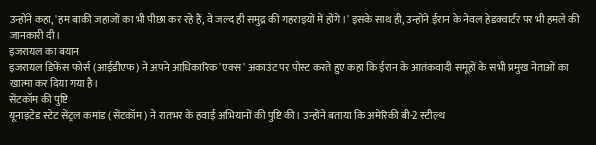उन्होंने कहा, 'हम बाकी जहाजों का भी पीछा कर रहे हैं, वे जल्द ही समुद्र की गहराइयों में होंगे।' इसके साथ ही, उन्होंने ईरान के नेवल हेडक्वार्टर पर भी हमले की जानकारी दी।
इजरायल का बयान
इजरायल डिफेंस फोर्स (आईडीएफ) ने अपने आधिकारिक 'एक्स' अकाउंट पर पोस्ट करते हुए कहा कि ईरान के आतंकवादी समूहों के सभी प्रमुख नेताओं का खात्मा कर दिया गया है।
सेंटकॉम की पुष्टि
यूनाइटेड स्टेट सेंट्रल कमांड (सेंटकॉम) ने रातभर के हवाई अभियानों की पुष्टि की। उन्होंने बताया कि अमेरिकी बी-2 स्टील्थ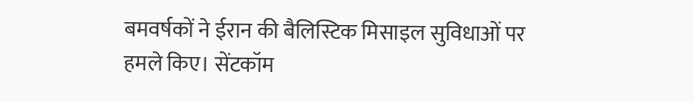बमवर्षकों ने ईरान की बैलिस्टिक मिसाइल सुविधाओं पर हमले किए। सेंटकॉम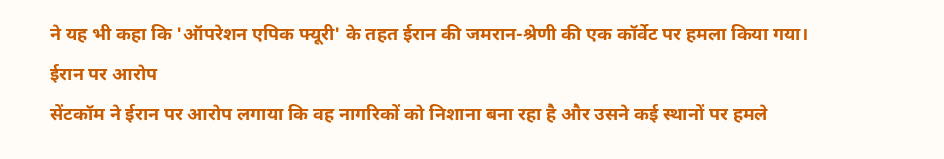ने यह भी कहा कि 'ऑपरेशन एपिक फ्यूरी' के तहत ईरान की जमरान-श्रेणी की एक कॉर्वेट पर हमला किया गया।
ईरान पर आरोप
सेंटकॉम ने ईरान पर आरोप लगाया कि वह नागरिकों को निशाना बना रहा है और उसने कई स्थानों पर हमले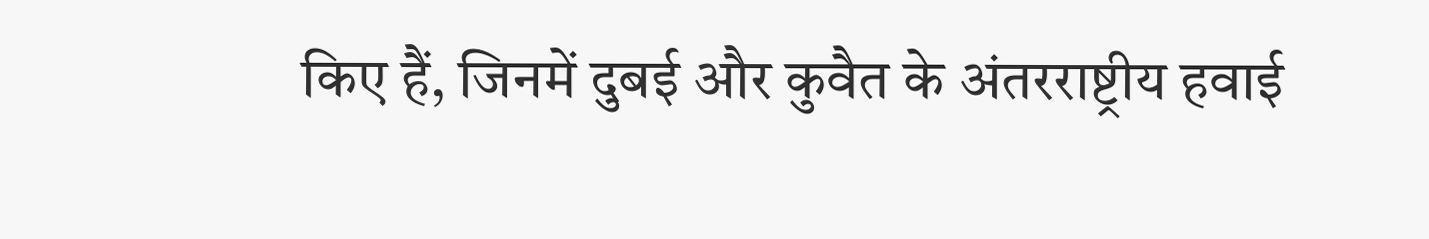किए हैं, जिनमें दुबई और कुवैत के अंतरराष्ट्रीय हवाई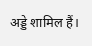अड्डे शामिल हैं।